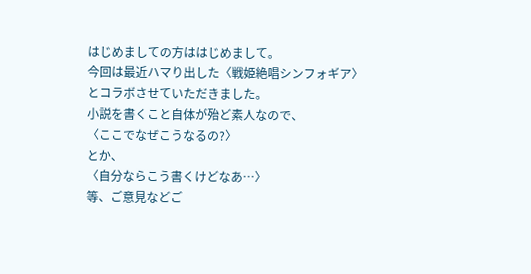はじめましての方ははじめまして。
今回は最近ハマり出した〈戦姫絶唱シンフォギア〉とコラボさせていただきました。
小説を書くこと自体が殆ど素人なので、
〈ここでなぜこうなるの?〉
とか、
〈自分ならこう書くけどなあ…〉
等、ご意見などご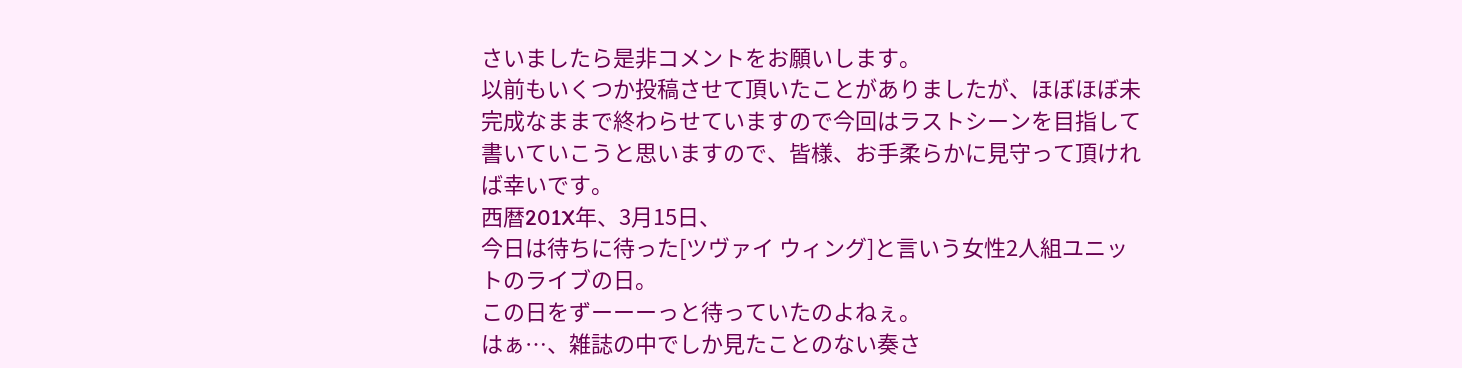さいましたら是非コメントをお願いします。
以前もいくつか投稿させて頂いたことがありましたが、ほぼほぼ未完成なままで終わらせていますので今回はラストシーンを目指して書いていこうと思いますので、皆様、お手柔らかに見守って頂ければ幸いです。
西暦201X年、3月15日、
今日は待ちに待った[ツヴァイ ウィング]と言いう女性2人組ユニットのライブの日。
この日をずーーーっと待っていたのよねぇ。
はぁ…、雑誌の中でしか見たことのない奏さ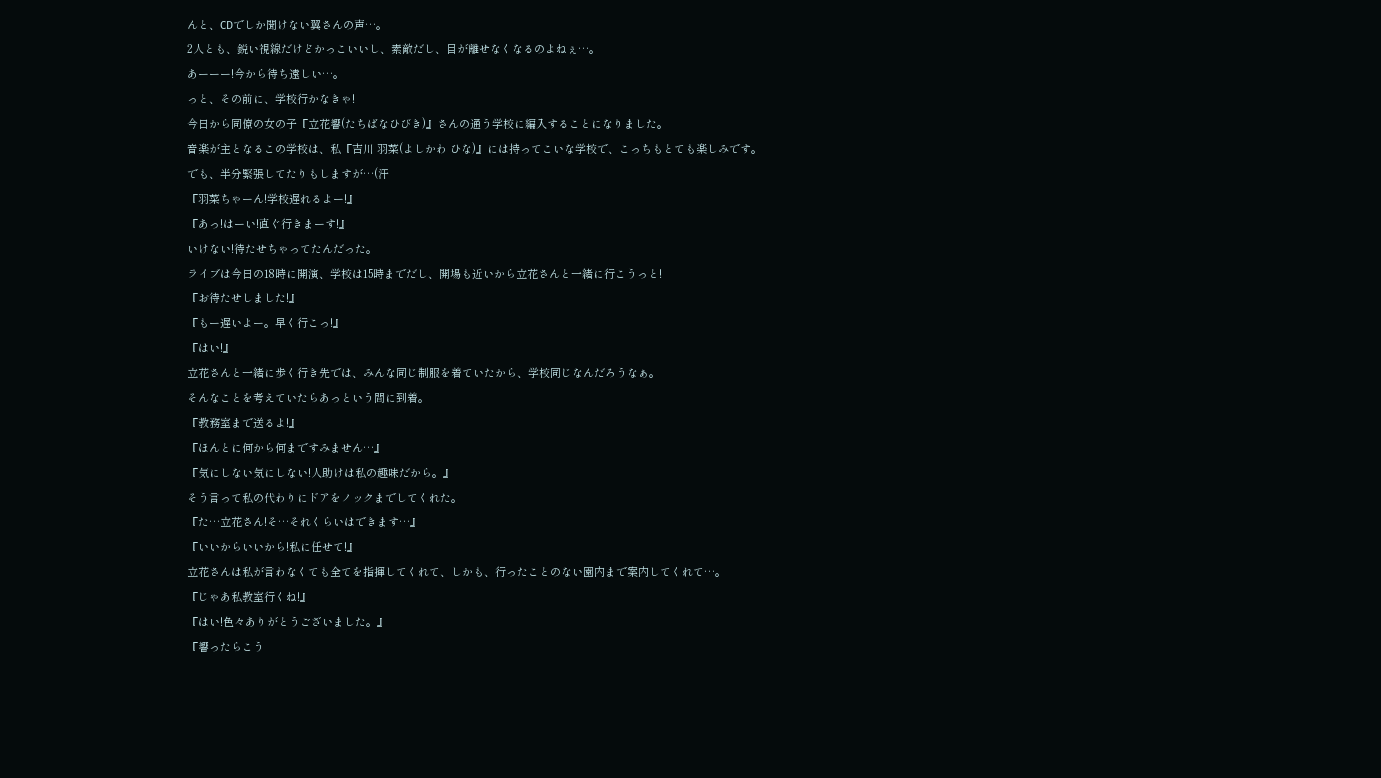んと、CDでしか聞けない翼さんの声…。
2人とも、鋭い視線だけどかっこいいし、素敵だし、目が離せなくなるのよねぇ…。
あーーー!今から待ち遠しい…。
っと、その前に、学校行かなきゃ!
今日から同僚の女の子『立花響(たちばなひびき)』さんの通う学校に編入することになりました。
音楽が主となるこの学校は、私『吉川 羽菜(よしかわ ひな)』には持ってこいな学校で、こっちもとても楽しみです。
でも、半分緊張してたりもしますが…(汗
『羽菜ちゃーん!学校遅れるよー!』
『あっ!はーい!直ぐ行きまーす!』
いけない!待たせちゃってたんだった。
ライブは今日の18時に開演、学校は15時までだし、開場も近いから立花さんと一緒に行こうっと!
『お待たせしました!』
『もー遅いよー。早く行こっ!』
『はい!』
立花さんと一緒に歩く行き先では、みんな同じ制服を着ていたから、学校同じなんだろうなぁ。
そんなことを考えていたらあっという間に到着。
『教務室まで送るよ!』
『ほんとに何から何まですみません…』
『気にしない気にしない!人助けは私の趣味だから。』
そう言って私の代わりにドアをノックまでしてくれた。
『た…立花さん!そ…それくらいはできます…』
『いいからいいから!私に任せて!』
立花さんは私が言わなくても全てを指揮してくれて、しかも、行ったことのない園内まで案内してくれて…。
『じゃあ私教室行くね!』
『はい!色々ありがとうございました。』
『響ったらこう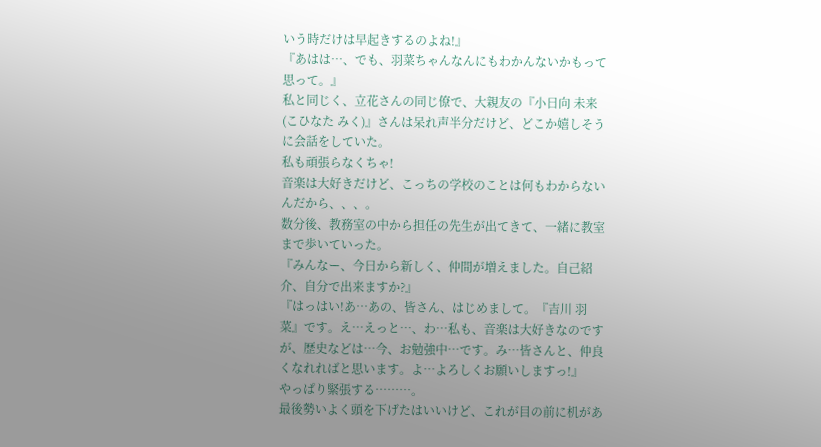いう時だけは早起きするのよね!』
『あはは…、でも、羽菜ちゃんなんにもわかんないかもって思って。』
私と同じく、立花さんの同じ僚で、大親友の『小日向 未来(こひなた みく)』さんは呆れ声半分だけど、どこか嬉しそうに会話をしていた。
私も頑張らなくちゃ!
音楽は大好きだけど、こっちの学校のことは何もわからないんだから、、、。
数分後、教務室の中から担任の先生が出てきて、一緒に教室まで歩いていった。
『みんなー、今日から新しく、仲間が増えました。自己紹介、自分で出来ますか?』
『はっはい!あ…あの、皆さん、はじめまして。『吉川 羽菜』です。え…えっと…、わ…私も、音楽は大好きなのですが、歴史などは…今、お勉強中…です。み…皆さんと、仲良くなれればと思います。よ…よろしくお願いしますっ!』
やっぱり緊張する………。
最後勢いよく頭を下げたはいいけど、これが目の前に机があ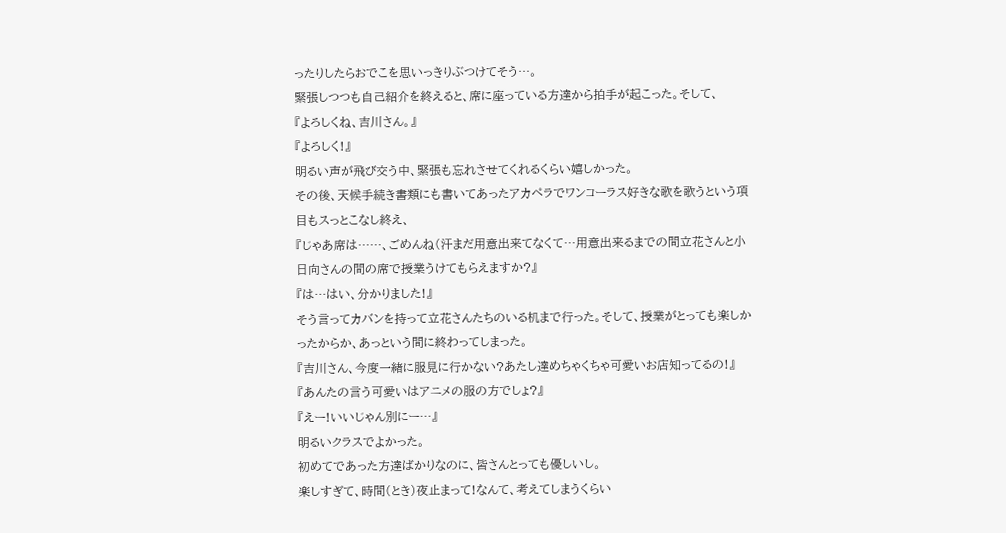ったりしたらおでこを思いっきりぶつけてそう…。
緊張しつつも自己紹介を終えると、席に座っている方達から拍手が起こった。そして、
『よろしくね、吉川さん。』
『よろしく!』
明るい声が飛び交う中、緊張も忘れさせてくれるくらい嬉しかった。
その後、天候手続き書類にも書いてあったアカペラでワンコーラス好きな歌を歌うという項目もスっとこなし終え、
『じゃあ席は……、ごめんね(汗まだ用意出来てなくて…用意出来るまでの間立花さんと小日向さんの間の席で授業うけてもらえますか?』
『は…はい、分かりました!』
そう言ってカバンを持って立花さんたちのいる机まで行った。そして、授業がとっても楽しかったからか、あっという間に終わってしまった。
『吉川さん、今度一緒に服見に行かない?あたし達めちゃくちゃ可愛いお店知ってるの!』
『あんたの言う可愛いはアニメの服の方でしょ?』
『えー!いいじゃん別にー…』
明るいクラスでよかった。
初めてであった方達ばかりなのに、皆さんとっても優しいし。
楽しすぎて、時間(とき)夜止まって!なんて、考えてしまうくらい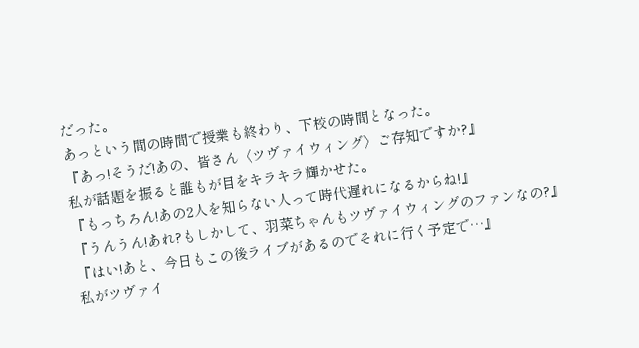だった。
あっという間の時間で授業も終わり、下校の時間となった。
『あっ!そうだ!あの、皆さん〈ツヴァイウィング〉ご存知ですか?』
私が話題を振ると誰もが目をキラキラ輝かせた。
『もっちろん!あの2人を知らない人って時代遅れになるからね!』
『うんうん!あれ?もしかして、羽菜ちゃんもツヴァイウィングのファンなの?』
『はい!あと、今日もこの後ライブがあるのでそれに行く予定で…』
私がツヴァイ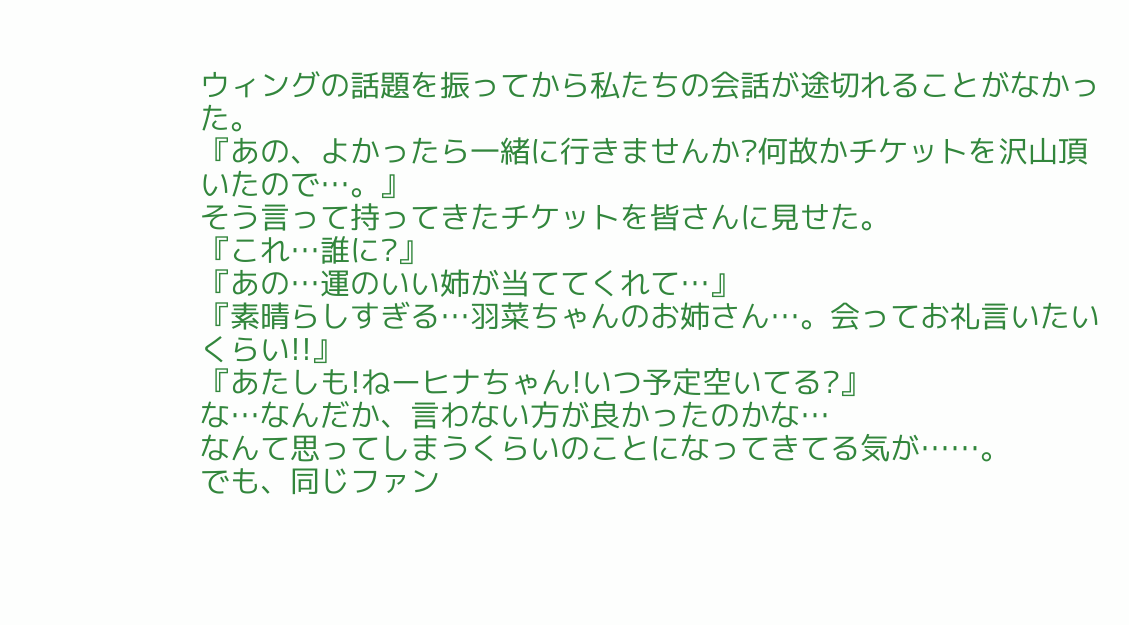ウィングの話題を振ってから私たちの会話が途切れることがなかった。
『あの、よかったら一緒に行きませんか?何故かチケットを沢山頂いたので…。』
そう言って持ってきたチケットを皆さんに見せた。
『これ…誰に?』
『あの…運のいい姉が当ててくれて…』
『素晴らしすぎる…羽菜ちゃんのお姉さん…。会ってお礼言いたいくらい!!』
『あたしも!ねーヒナちゃん!いつ予定空いてる?』
な…なんだか、言わない方が良かったのかな…
なんて思ってしまうくらいのことになってきてる気が……。
でも、同じファン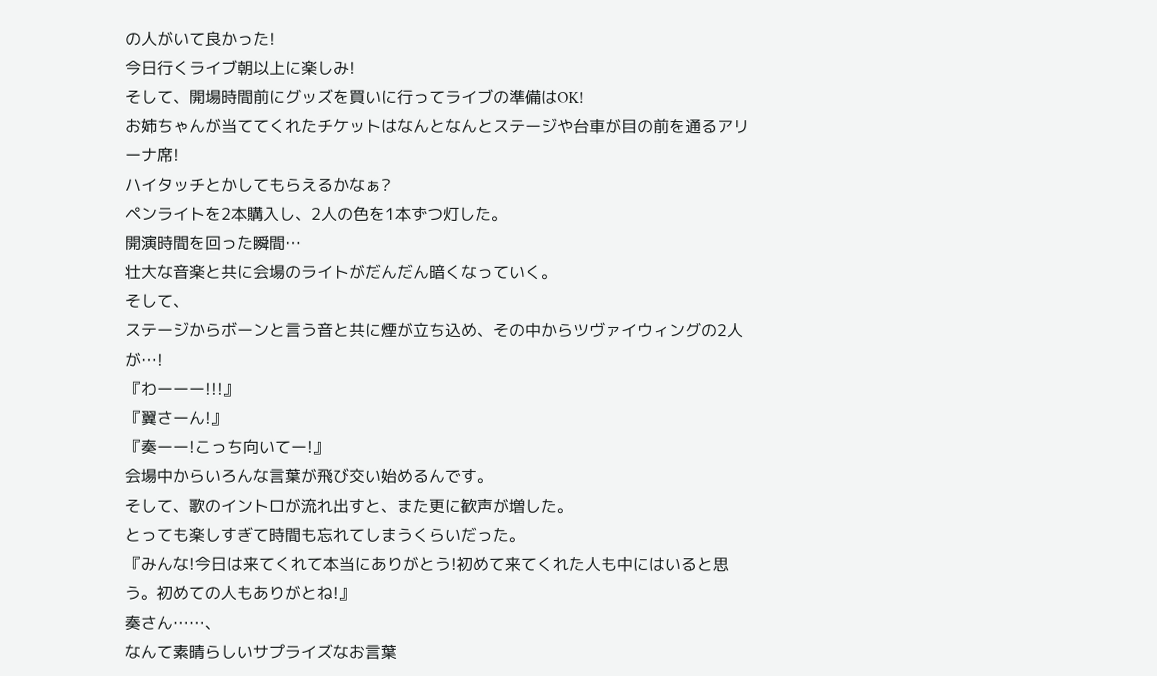の人がいて良かった!
今日行くライブ朝以上に楽しみ!
そして、開場時間前にグッズを買いに行ってライブの準備はOK!
お姉ちゃんが当ててくれたチケットはなんとなんとステージや台車が目の前を通るアリーナ席!
ハイタッチとかしてもらえるかなぁ?
ペンライトを2本購入し、2人の色を1本ずつ灯した。
開演時間を回った瞬間…
壮大な音楽と共に会場のライトがだんだん暗くなっていく。
そして、
ステージからボーンと言う音と共に煙が立ち込め、その中からツヴァイウィングの2人が…!
『わーーー!!!』
『翼さーん!』
『奏ーー!こっち向いてー!』
会場中からいろんな言葉が飛び交い始めるんです。
そして、歌のイントロが流れ出すと、また更に歓声が増した。
とっても楽しすぎて時間も忘れてしまうくらいだった。
『みんな!今日は来てくれて本当にありがとう!初めて来てくれた人も中にはいると思う。初めての人もありがとね!』
奏さん……、
なんて素晴らしいサプライズなお言葉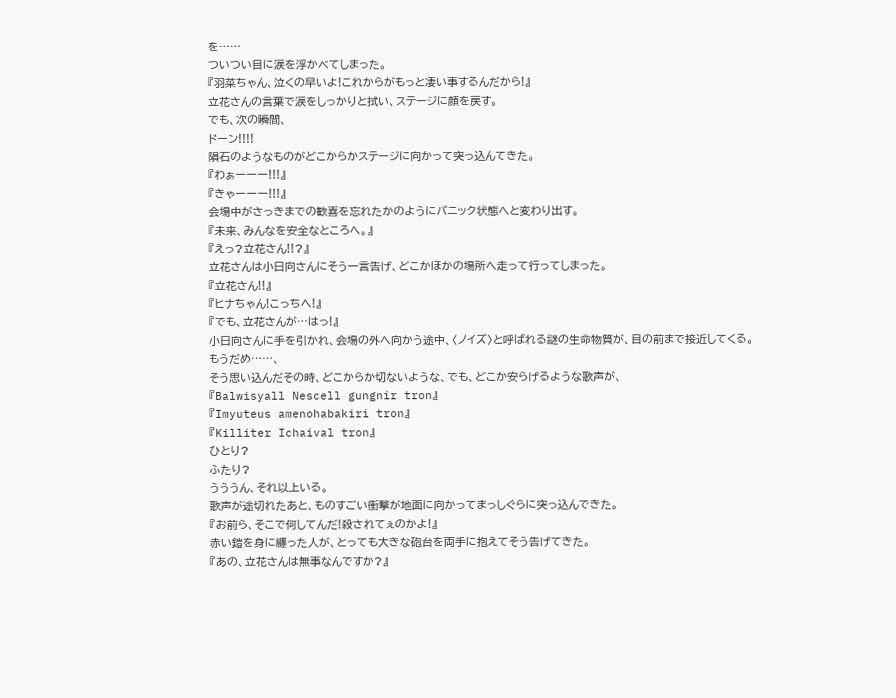を……
ついつい目に涙を浮かべてしまった。
『羽菜ちゃん、泣くの早いよ!これからがもっと凄い事するんだから!』
立花さんの言葉で涙をしっかりと拭い、ステージに顔を戻す。
でも、次の瞬間、
ドーン!!!!
隕石のようなものがどこからかステージに向かって突っ込んてきた。
『わぁーーー!!!』
『きゃーーー!!!』
会場中がさっきまでの歓喜を忘れたかのようにパニック状態へと変わり出す。
『未来、みんなを安全なところへ。』
『えっ?立花さん!!?』
立花さんは小日向さんにそう一言告げ、どこかほかの場所へ走って行ってしまった。
『立花さん!!』
『ヒナちゃん!こっちへ!』
『でも、立花さんが…はっ!』
小日向さんに手を引かれ、会場の外へ向かう途中、〈ノイズ〉と呼ばれる謎の生命物質が、目の前まで接近してくる。
もうだめ……、
そう思い込んだその時、どこからか切ないような、でも、どこか安らげるような歌声が、
『Balwisyall Nescell gungnir tron』
『Imyuteus amenohabakiri tron』
『Killiter Ichaival tron』
ひとり?
ふたり?
うううん、それ以上いる。
歌声が途切れたあと、ものすごい衝撃が地面に向かってまっしぐらに突っ込んできた。
『お前ら、そこで何してんだ!殺されてぇのかよ!』
赤い鎧を身に纏った人が、とっても大きな砲台を両手に抱えてそう告げてきた。
『あの、立花さんは無事なんですか?』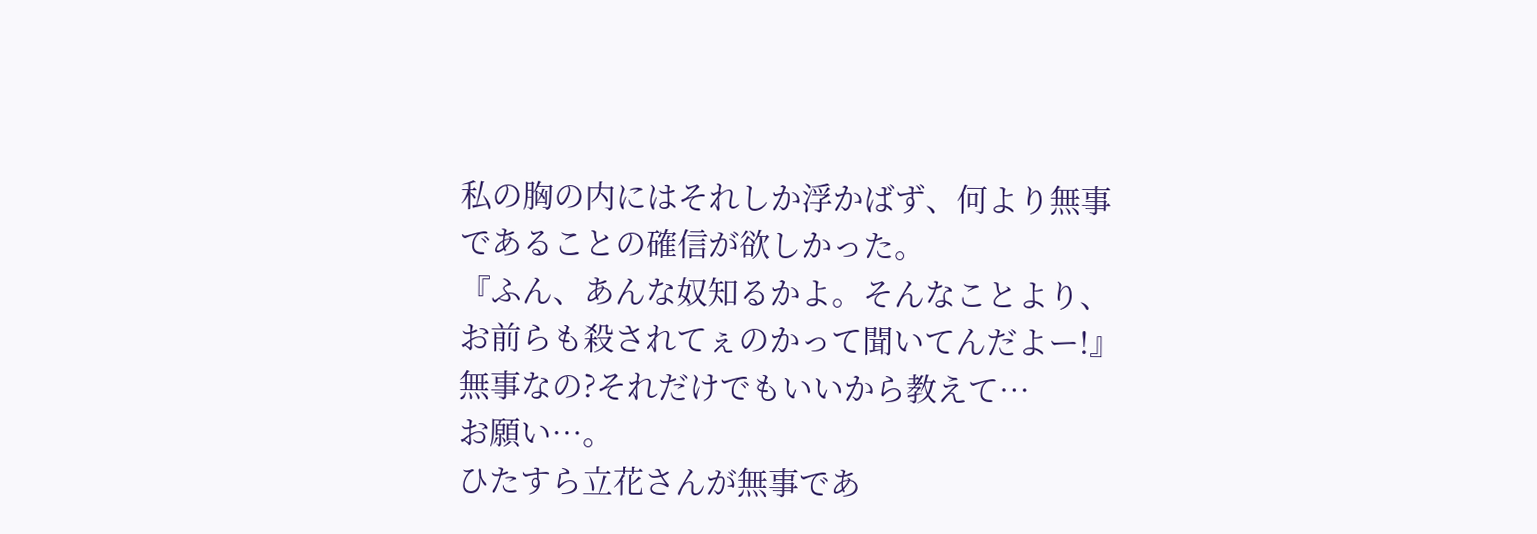私の胸の内にはそれしか浮かばず、何より無事であることの確信が欲しかった。
『ふん、あんな奴知るかよ。そんなことより、お前らも殺されてぇのかって聞いてんだよー!』
無事なの?それだけでもいいから教えて…
お願い…。
ひたすら立花さんが無事であ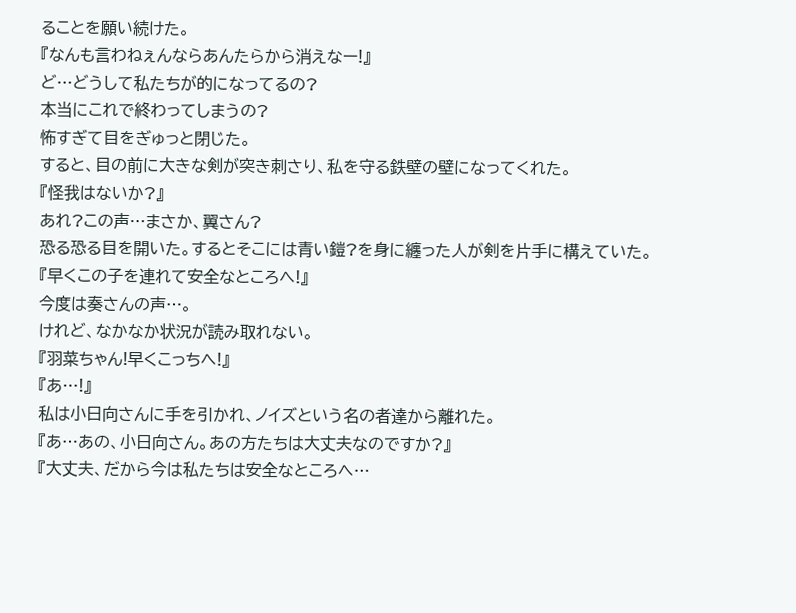ることを願い続けた。
『なんも言わねぇんならあんたらから消えなー!』
ど…どうして私たちが的になってるの?
本当にこれで終わってしまうの?
怖すぎて目をぎゅっと閉じた。
すると、目の前に大きな剣が突き刺さり、私を守る鉄壁の壁になってくれた。
『怪我はないか?』
あれ?この声…まさか、翼さん?
恐る恐る目を開いた。するとそこには青い鎧?を身に纏った人が剣を片手に構えていた。
『早くこの子を連れて安全なところへ!』
今度は奏さんの声…。
けれど、なかなか状況が読み取れない。
『羽菜ちゃん!早くこっちへ!』
『あ…!』
私は小日向さんに手を引かれ、ノイズという名の者達から離れた。
『あ…あの、小日向さん。あの方たちは大丈夫なのですか?』
『大丈夫、だから今は私たちは安全なところへ…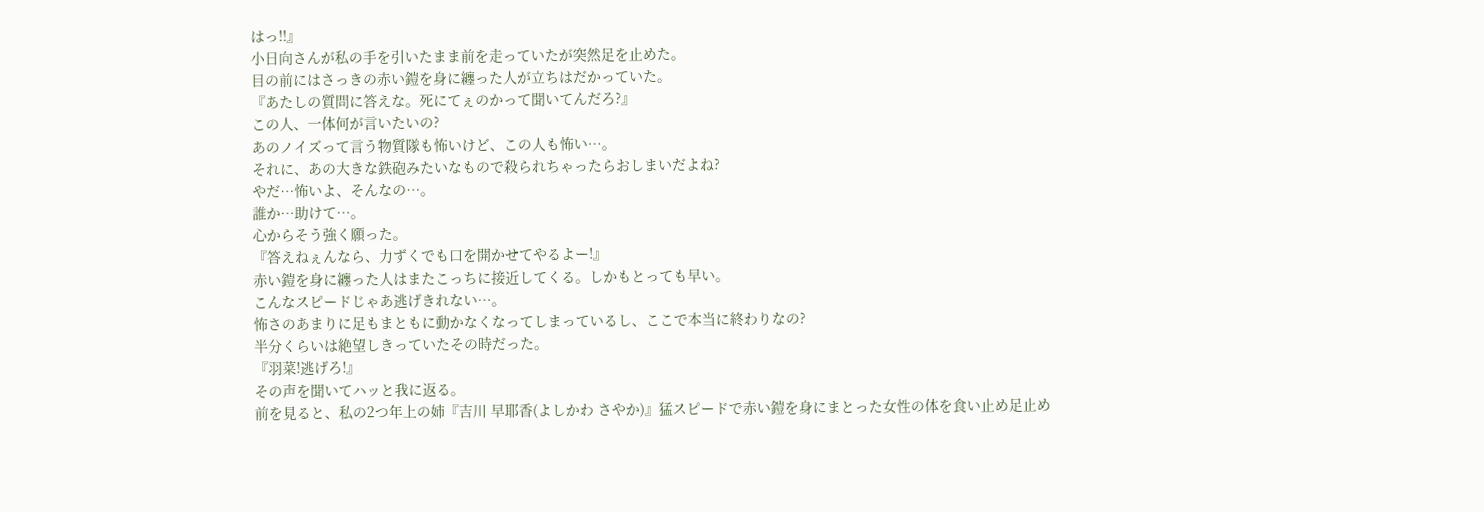はっ!!』
小日向さんが私の手を引いたまま前を走っていたが突然足を止めた。
目の前にはさっきの赤い鎧を身に纏った人が立ちはだかっていた。
『あたしの質問に答えな。死にてぇのかって聞いてんだろ?』
この人、一体何が言いたいの?
あのノイズって言う物質隊も怖いけど、この人も怖い…。
それに、あの大きな鉄砲みたいなもので殺られちゃったらおしまいだよね?
やだ…怖いよ、そんなの…。
誰か…助けて…。
心からそう強く願った。
『答えねぇんなら、力ずくでも口を開かせてやるよー!』
赤い鎧を身に纏った人はまたこっちに接近してくる。しかもとっても早い。
こんなスピードじゃあ逃げきれない…。
怖さのあまりに足もまともに動かなくなってしまっているし、ここで本当に終わりなの?
半分くらいは絶望しきっていたその時だった。
『羽菜!逃げろ!』
その声を聞いてハッと我に返る。
前を見ると、私の2つ年上の姉『吉川 早耶香(よしかわ さやか)』猛スピードで赤い鎧を身にまとった女性の体を食い止め足止め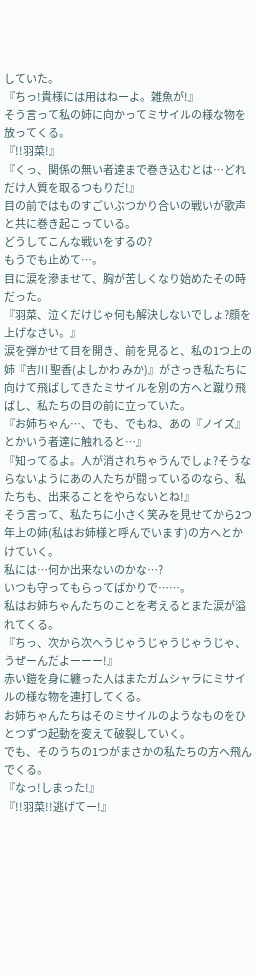していた。
『ちっ!貴様には用はねーよ。雑魚が!』
そう言って私の姉に向かってミサイルの様な物を放ってくる。
『!!羽菜!』
『くっ、関係の無い者達まで巻き込むとは…どれだけ人質を取るつもりだ!』
目の前ではものすごいぶつかり合いの戦いが歌声と共に巻き起こっている。
どうしてこんな戦いをするの?
もうでも止めて…。
目に涙を滲ませて、胸が苦しくなり始めたその時だった。
『羽菜、泣くだけじゃ何も解決しないでしょ?顔を上げなさい。』
涙を弾かせて目を開き、前を見ると、私の1つ上の姉『吉川 聖香(よしかわ みか)』がさっき私たちに向けて飛ばしてきたミサイルを別の方へと蹴り飛ばし、私たちの目の前に立っていた。
『お姉ちゃん…、でも、でもね、あの『ノイズ』とかいう者達に触れると…』
『知ってるよ。人が消されちゃうんでしょ?そうならないようにあの人たちが闘っているのなら、私たちも、出来ることをやらないとね!』
そう言って、私たちに小さく笑みを見せてから2つ年上の姉(私はお姉様と呼んでいます)の方へとかけていく。
私には…何か出来ないのかな…?
いつも守ってもらってばかりで……。
私はお姉ちゃんたちのことを考えるとまた涙が溢れてくる。
『ちっ、次から次へうじゃうじゃうじゃうじゃ、うぜーんだよーーー!』
赤い鎧を身に纏った人はまたガムシャラにミサイルの様な物を連打してくる。
お姉ちゃんたちはそのミサイルのようなものをひとつずつ起動を変えて破裂していく。
でも、そのうちの1つがまさかの私たちの方へ飛んでくる。
『なっ!しまった!』
『!!羽菜!!逃げてー!』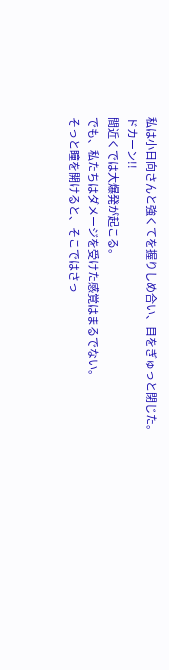私は小日向さんと強くてを握りしめ合い、目をぎゅっと閉じた。
ドカーン!!
間近くでは大爆発が起こる。
でも、私たちはダメージを受けた感覚はまるでない。
そっと瞳を開けると、そこではさっ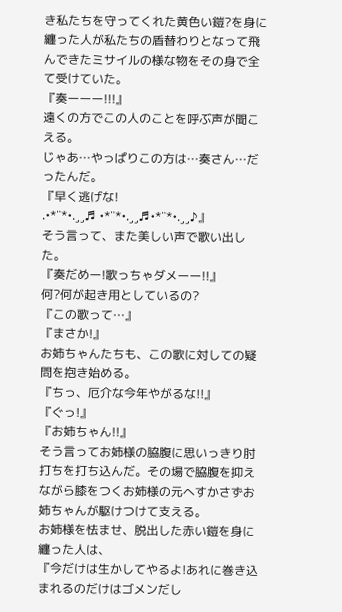き私たちを守ってくれた黄色い鎧?を身に纏った人が私たちの盾替わりとなって飛んできたミサイルの様な物をその身で全て受けていた。
『奏ーーー!!!』
遠くの方でこの人のことを呼ぶ声が聞こえる。
じゃあ…やっぱりこの方は…奏さん…だったんだ。
『早く逃げな!
.•*¨*•.¸¸♬ •*¨*•.¸¸♬•*¨*•.¸¸♪』
そう言って、また美しい声で歌い出した。
『奏だめー!歌っちゃダメーー!!』
何?何が起き用としているの?
『この歌って…』
『まさか!』
お姉ちゃんたちも、この歌に対しての疑問を抱き始める。
『ちっ、厄介な今年やがるな!!』
『ぐっ!』
『お姉ちゃん!!』
そう言ってお姉様の脇腹に思いっきり肘打ちを打ち込んだ。その場で脇腹を抑えながら膝をつくお姉様の元へすかさずお姉ちゃんが駆けつけて支える。
お姉様を怯ませ、脱出した赤い鎧を身に纏った人は、
『今だけは生かしてやるよ!あれに巻き込まれるのだけはゴメンだし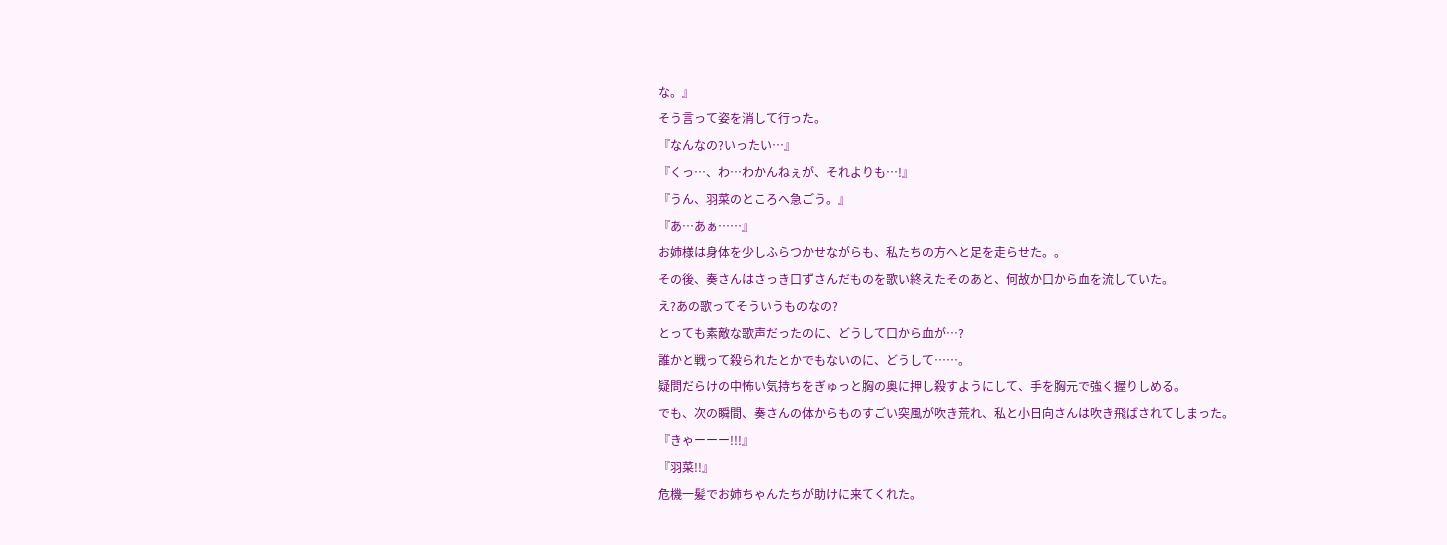な。』
そう言って姿を消して行った。
『なんなの?いったい…』
『くっ…、わ…わかんねぇが、それよりも…!』
『うん、羽菜のところへ急ごう。』
『あ…あぁ……』
お姉様は身体を少しふらつかせながらも、私たちの方へと足を走らせた。。
その後、奏さんはさっき口ずさんだものを歌い終えたそのあと、何故か口から血を流していた。
え?あの歌ってそういうものなの?
とっても素敵な歌声だったのに、どうして口から血が…?
誰かと戦って殺られたとかでもないのに、どうして……。
疑問だらけの中怖い気持ちをぎゅっと胸の奥に押し殺すようにして、手を胸元で強く握りしめる。
でも、次の瞬間、奏さんの体からものすごい突風が吹き荒れ、私と小日向さんは吹き飛ばされてしまった。
『きゃーーー!!!』
『羽菜!!』
危機一髪でお姉ちゃんたちが助けに来てくれた。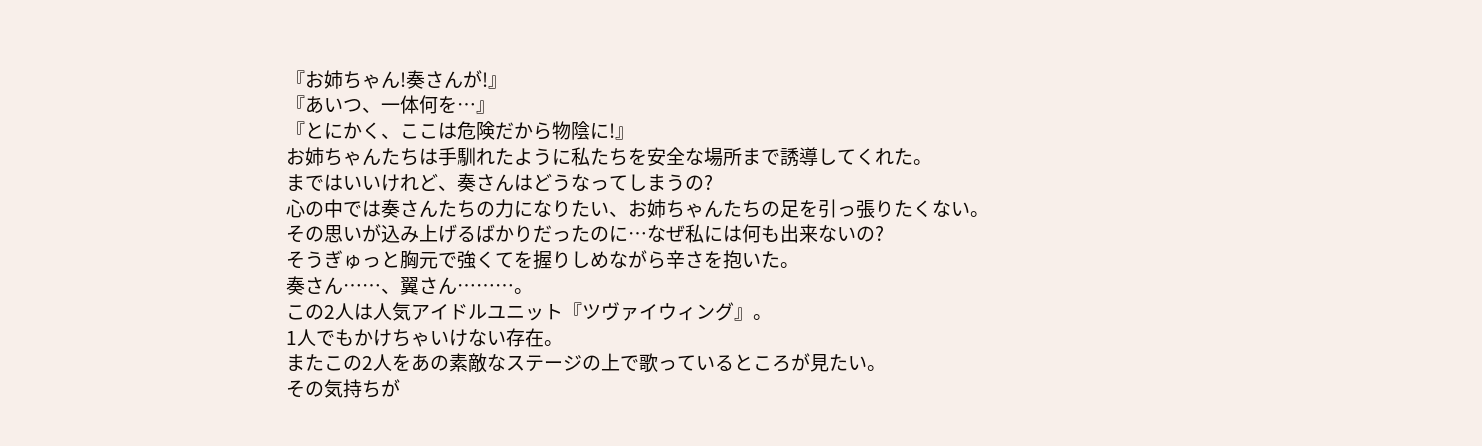『お姉ちゃん!奏さんが!』
『あいつ、一体何を…』
『とにかく、ここは危険だから物陰に!』
お姉ちゃんたちは手馴れたように私たちを安全な場所まで誘導してくれた。
まではいいけれど、奏さんはどうなってしまうの?
心の中では奏さんたちの力になりたい、お姉ちゃんたちの足を引っ張りたくない。
その思いが込み上げるばかりだったのに…なぜ私には何も出来ないの?
そうぎゅっと胸元で強くてを握りしめながら辛さを抱いた。
奏さん……、翼さん………。
この2人は人気アイドルユニット『ツヴァイウィング』。
1人でもかけちゃいけない存在。
またこの2人をあの素敵なステージの上で歌っているところが見たい。
その気持ちが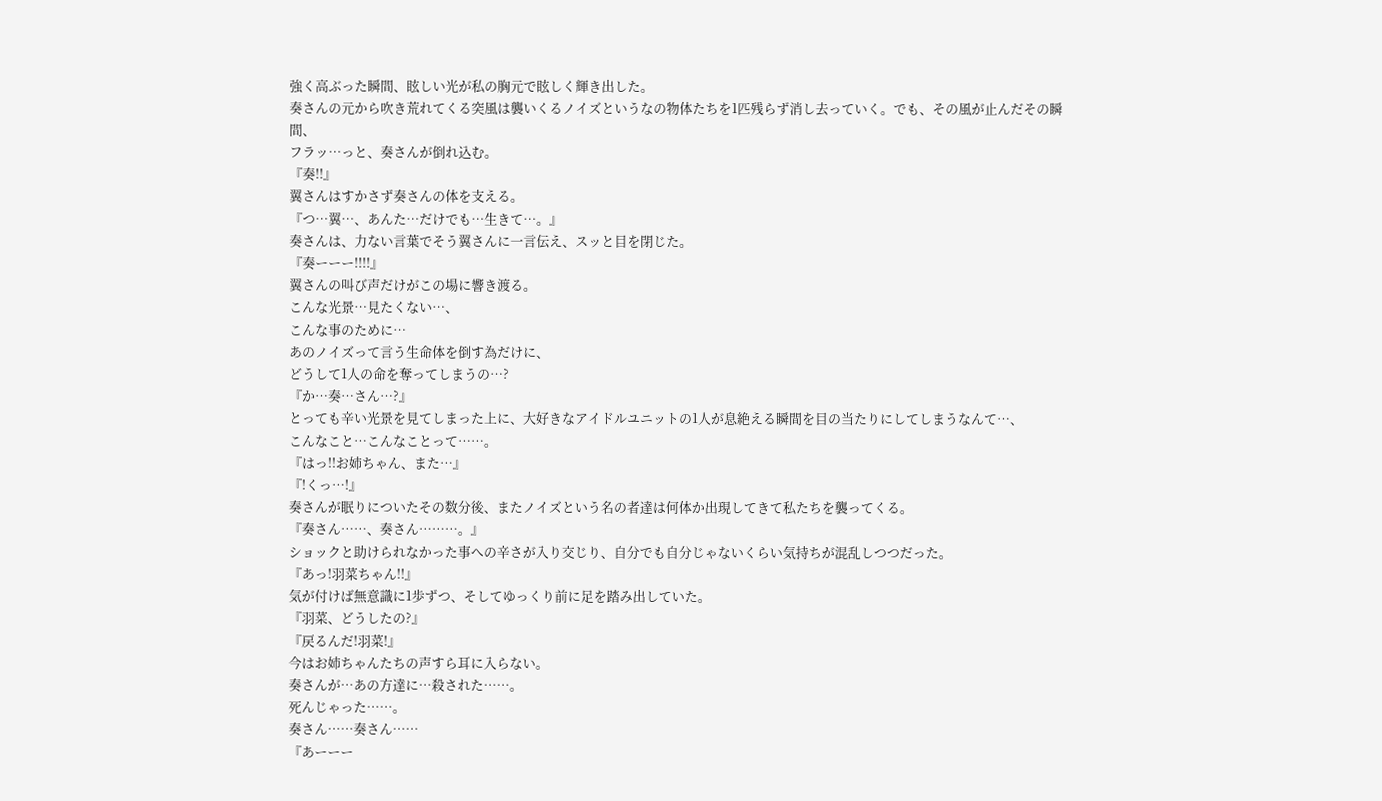強く高ぶった瞬間、眩しい光が私の胸元で眩しく輝き出した。
奏さんの元から吹き荒れてくる突風は襲いくるノイズというなの物体たちを1匹残らず消し去っていく。でも、その風が止んだその瞬間、
フラッ…っと、奏さんが倒れ込む。
『奏!!』
翼さんはすかさず奏さんの体を支える。
『つ…翼…、あんた…だけでも…生きて…。』
奏さんは、力ない言葉でそう翼さんに一言伝え、スッと目を閉じた。
『奏ーーー!!!!』
翼さんの叫び声だけがこの場に響き渡る。
こんな光景…見たくない…、
こんな事のために…
あのノイズって言う生命体を倒す為だけに、
どうして1人の命を奪ってしまうの…?
『か…奏…さん…?』
とっても辛い光景を見てしまった上に、大好きなアイドルユニットの1人が息絶える瞬間を目の当たりにしてしまうなんて…、
こんなこと…こんなことって……。
『はっ!!お姉ちゃん、また…』
『!くっ…!』
奏さんが眠りについたその数分後、またノイズという名の者達は何体か出現してきて私たちを襲ってくる。
『奏さん……、奏さん………。』
ショックと助けられなかった事への辛さが入り交じり、自分でも自分じゃないくらい気持ちが混乱しつつだった。
『あっ!羽菜ちゃん!!』
気が付けば無意識に1歩ずつ、そしてゆっくり前に足を踏み出していた。
『羽菜、どうしたの?』
『戻るんだ!羽菜!』
今はお姉ちゃんたちの声すら耳に入らない。
奏さんが…あの方達に…殺された……。
死んじゃった……。
奏さん……奏さん……
『あーーー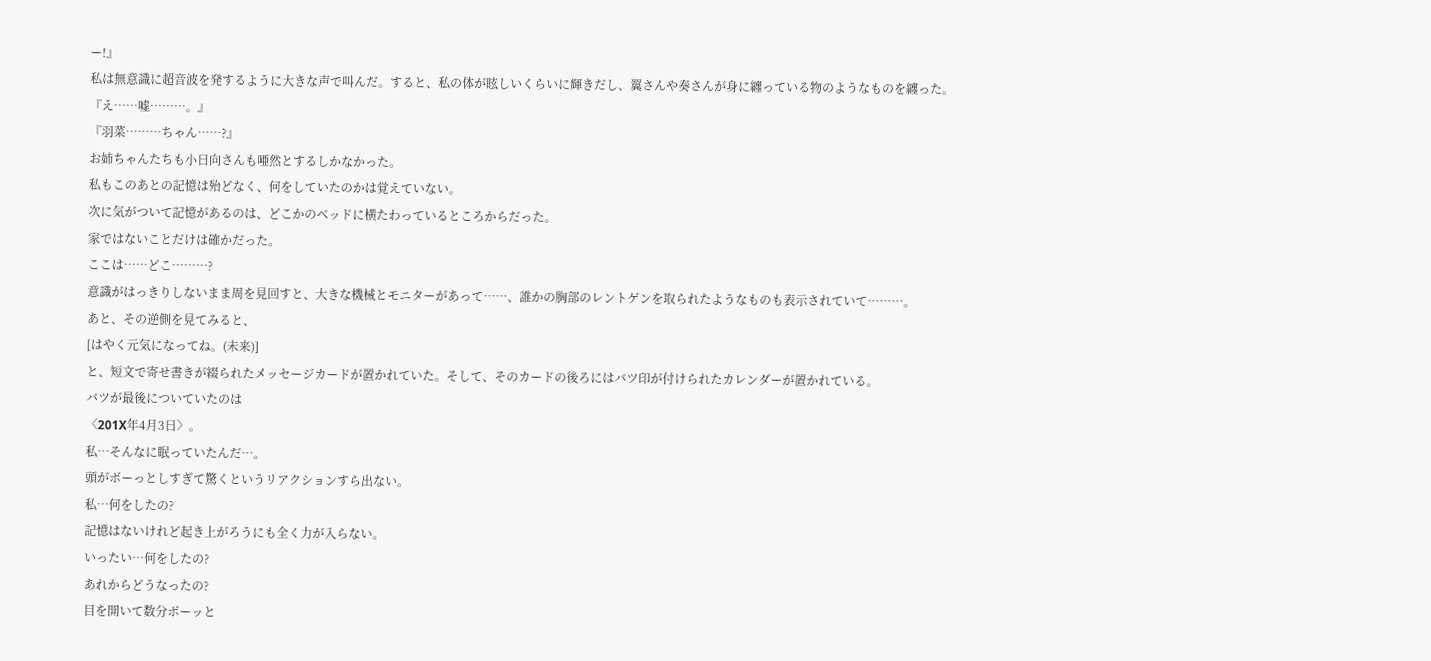ー!』
私は無意識に超音波を発するように大きな声で叫んだ。すると、私の体が眩しいくらいに輝きだし、翼さんや奏さんが身に纏っている物のようなものを纏った。
『え……嘘………。』
『羽菜………ちゃん……?』
お姉ちゃんたちも小日向さんも唖然とするしかなかった。
私もこのあとの記憶は殆どなく、何をしていたのかは覚えていない。
次に気がついて記憶があるのは、どこかのベッドに横たわっているところからだった。
家ではないことだけは確かだった。
ここは……どこ………?
意識がはっきりしないまま周を見回すと、大きな機械とモニターがあって……、誰かの胸部のレントゲンを取られたようなものも表示されていて………。
あと、その逆側を見てみると、
[はやく元気になってね。(未来)]
と、短文で寄せ書きが綴られたメッセージカードが置かれていた。そして、そのカードの後ろにはバツ印が付けられたカレンダーが置かれている。
バツが最後についていたのは
〈201X年4月3日〉。
私…そんなに眠っていたんだ…。
頭がボーっとしすぎて驚くというリアクションすら出ない。
私…何をしたの?
記憶はないけれど起き上がろうにも全く力が入らない。
いったい…何をしたの?
あれからどうなったの?
目を開いて数分ボーッと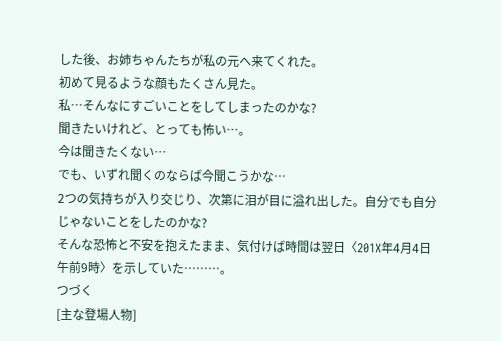した後、お姉ちゃんたちが私の元へ来てくれた。
初めて見るような顔もたくさん見た。
私…そんなにすごいことをしてしまったのかな?
聞きたいけれど、とっても怖い…。
今は聞きたくない…
でも、いずれ聞くのならば今聞こうかな…
2つの気持ちが入り交じり、次第に泪が目に溢れ出した。自分でも自分じゃないことをしたのかな?
そんな恐怖と不安を抱えたまま、気付けば時間は翌日〈201X年4月4日午前9時〉を示していた………。
つづく
[主な登場人物]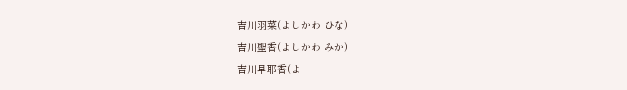吉川羽菜(よしかわ ひな)
吉川聖香(よしかわ みか)
吉川早耶香(よ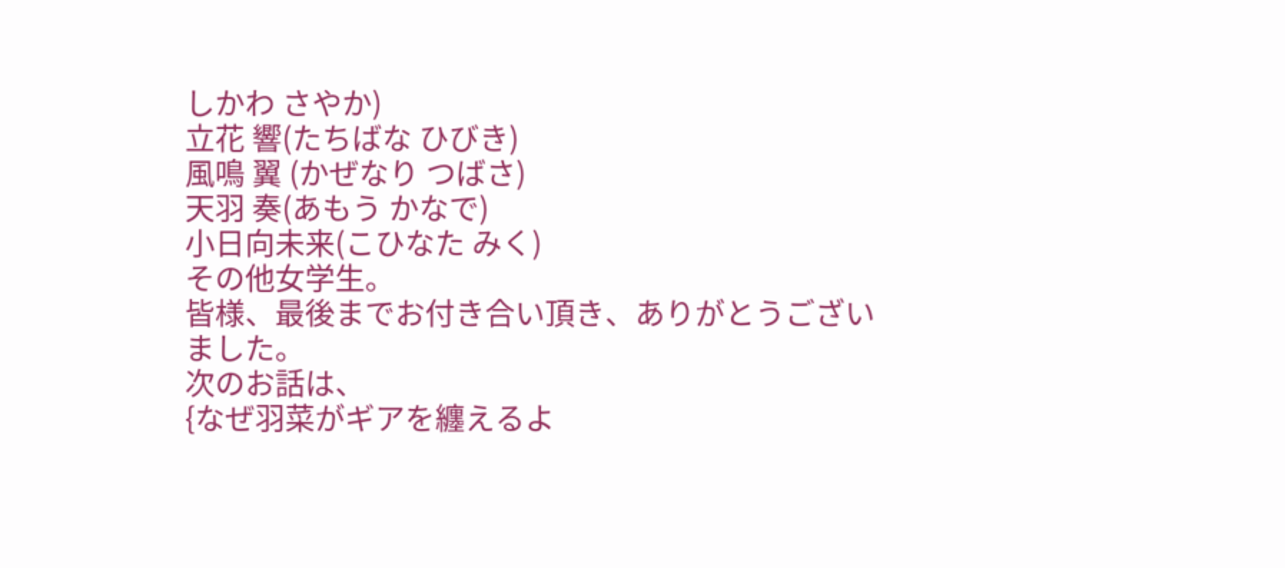しかわ さやか)
立花 響(たちばな ひびき)
風鳴 翼 (かぜなり つばさ)
天羽 奏(あもう かなで)
小日向未来(こひなた みく)
その他女学生。
皆様、最後までお付き合い頂き、ありがとうございました。
次のお話は、
{なぜ羽菜がギアを纏えるよ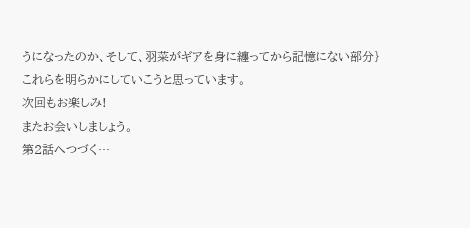うになったのか、そして、羽菜がギアを身に纏ってから記憶にない部分}
これらを明らかにしていこうと思っています。
次回もお楽しみ!
またお会いしましょう。
第2話へつづく…